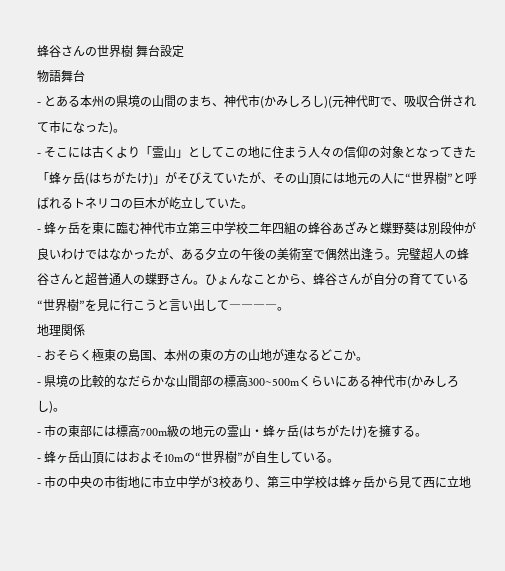蜂谷さんの世界樹 舞台設定
物語舞台
- とある本州の県境の山間のまち、神代市(かみしろし)(元神代町で、吸収合併されて市になった)。
- そこには古くより「霊山」としてこの地に住まう人々の信仰の対象となってきた「蜂ヶ岳(はちがたけ)」がそびえていたが、その山頂には地元の人に“世界樹”と呼ばれるトネリコの巨木が屹立していた。
- 蜂ヶ岳を東に臨む神代市立第三中学校二年四組の蜂谷あざみと蝶野葵は別段仲が良いわけではなかったが、ある夕立の午後の美術室で偶然出逢う。完璧超人の蜂谷さんと超普通人の蝶野さん。ひょんなことから、蜂谷さんが自分の育てている“世界樹”を見に行こうと言い出して――――。
地理関係
- おそらく極東の島国、本州の東の方の山地が連なるどこか。
- 県境の比較的なだらかな山間部の標高300~500mくらいにある神代市(かみしろし)。
- 市の東部には標高700m級の地元の霊山・蜂ヶ岳(はちがたけ)を擁する。
- 蜂ヶ岳山頂にはおよそ10mの“世界樹”が自生している。
- 市の中央の市街地に市立中学が3校あり、第三中学校は蜂ヶ岳から見て西に立地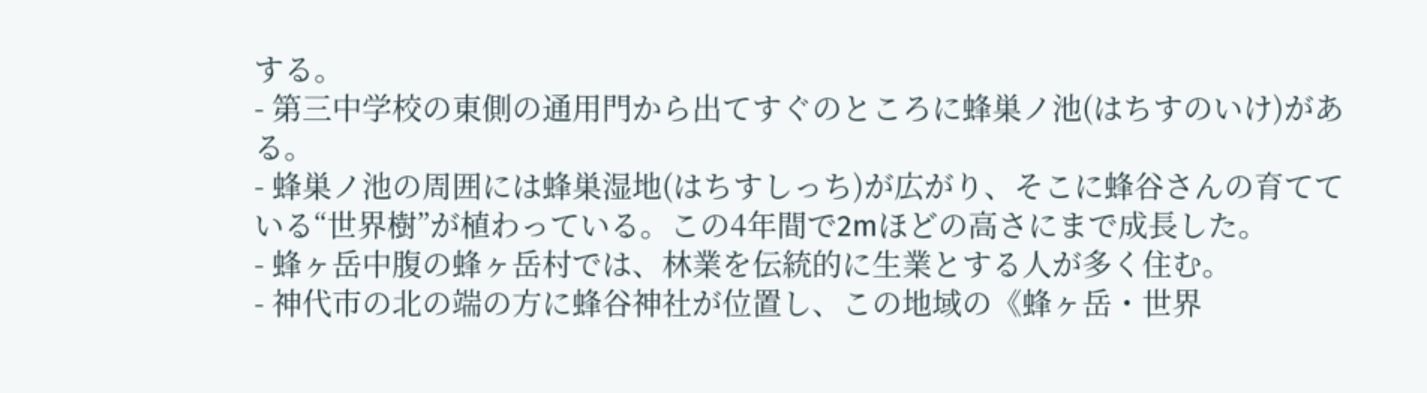する。
- 第三中学校の東側の通用門から出てすぐのところに蜂巣ノ池(はちすのいけ)がある。
- 蜂巣ノ池の周囲には蜂巣湿地(はちすしっち)が広がり、そこに蜂谷さんの育てている“世界樹”が植わっている。この4年間で2mほどの高さにまで成長した。
- 蜂ヶ岳中腹の蜂ヶ岳村では、林業を伝統的に生業とする人が多く住む。
- 神代市の北の端の方に蜂谷神社が位置し、この地域の《蜂ヶ岳・世界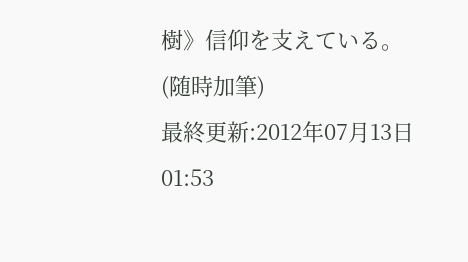樹》信仰を支えている。
(随時加筆)
最終更新:2012年07月13日 01:53